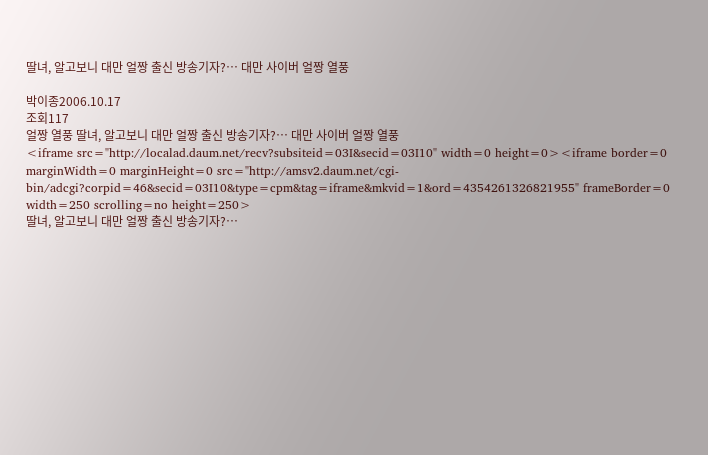딸녀, 알고보니 대만 얼짱 출신 방송기자?… 대만 사이버 얼짱 열풍

박이종2006.10.17
조회117
얼짱 열풍 딸녀, 알고보니 대만 얼짱 출신 방송기자?… 대만 사이버 얼짱 열풍
<iframe src="http://localad.daum.net/recv?subsiteid=03I&secid=03I10" width=0 height=0><iframe border=0 marginWidth=0 marginHeight=0 src="http://amsv2.daum.net/cgi-bin/adcgi?corpid=46&secid=03I10&type=cpm&tag=iframe&mkvid=1&ord=4354261326821955" frameBorder=0 width=250 scrolling=no height=250>
딸녀, 알고보니 대만 얼짱 출신 방송기자?…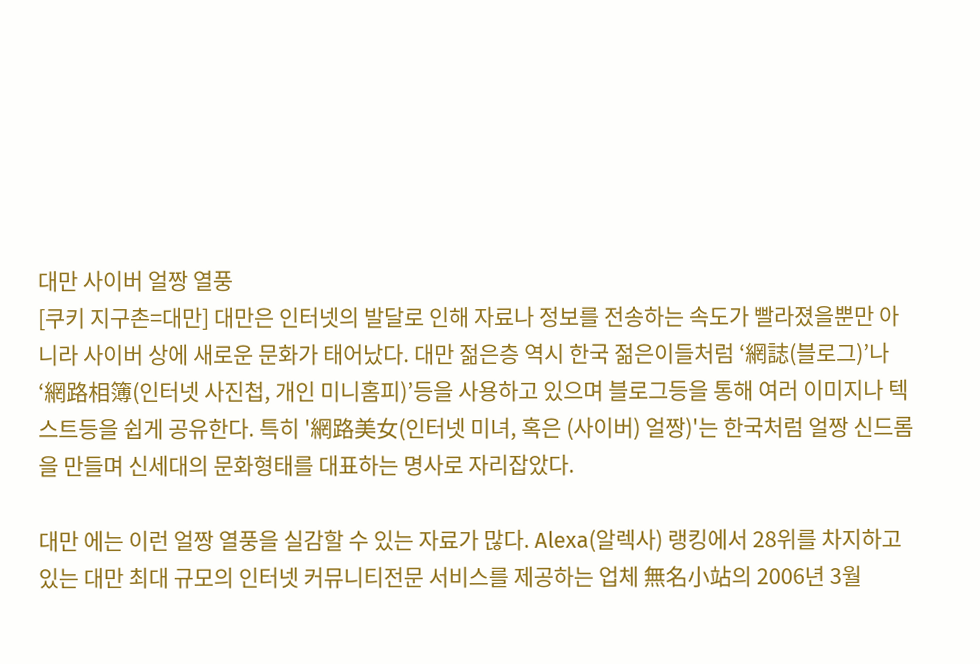대만 사이버 얼짱 열풍
[쿠키 지구촌=대만] 대만은 인터넷의 발달로 인해 자료나 정보를 전송하는 속도가 빨라졌을뿐만 아니라 사이버 상에 새로운 문화가 태어났다. 대만 젊은층 역시 한국 젊은이들처럼 ‘網誌(블로그)’나 ‘網路相簿(인터넷 사진첩, 개인 미니홈피)’등을 사용하고 있으며 블로그등을 통해 여러 이미지나 텍스트등을 쉽게 공유한다. 특히 '網路美女(인터넷 미녀, 혹은 (사이버) 얼짱)'는 한국처럼 얼짱 신드롬을 만들며 신세대의 문화형태를 대표하는 명사로 자리잡았다.

대만 에는 이런 얼짱 열풍을 실감할 수 있는 자료가 많다. Alexa(알렉사) 랭킹에서 28위를 차지하고 있는 대만 최대 규모의 인터넷 커뮤니티전문 서비스를 제공하는 업체 無名小站의 2006년 3월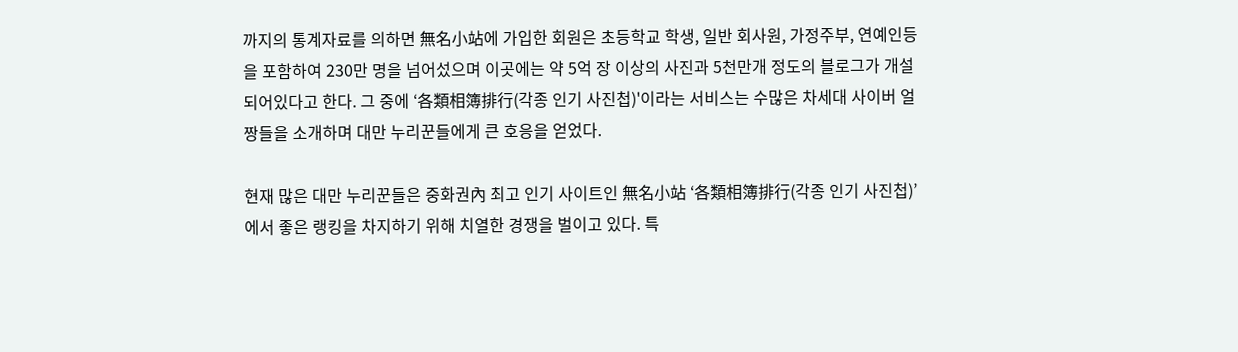까지의 통계자료를 의하면 無名小站에 가입한 회원은 초등학교 학생, 일반 회사원, 가정주부, 연예인등을 포함하여 230만 명을 넘어섰으며 이곳에는 약 5억 장 이상의 사진과 5천만개 정도의 블로그가 개설되어있다고 한다. 그 중에 ‘各類相簿排行(각종 인기 사진첩)'이라는 서비스는 수많은 차세대 사이버 얼짱들을 소개하며 대만 누리꾼들에게 큰 호응을 얻었다.

현재 많은 대만 누리꾼들은 중화권內 최고 인기 사이트인 無名小站 ‘各類相簿排行(각종 인기 사진첩)’에서 좋은 랭킹을 차지하기 위해 치열한 경쟁을 벌이고 있다. 특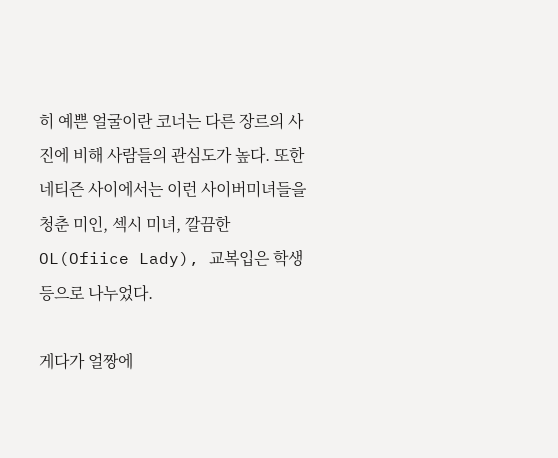히 예쁜 얼굴이란 코너는 다른 장르의 사진에 비해 사람들의 관심도가 높다. 또한 네티즌 사이에서는 이런 사이버미녀들을 청춘 미인, 섹시 미녀, 깔끔한 OL(Ofiice Lady), 교복입은 학생 등으로 나누었다.

게다가 얼짱에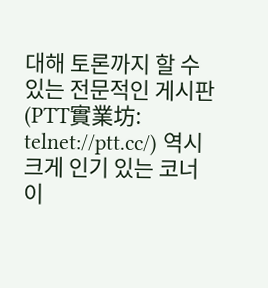대해 토론까지 할 수 있는 전문적인 게시판(PTT實業坊: telnet://ptt.cc/) 역시 크게 인기 있는 코너이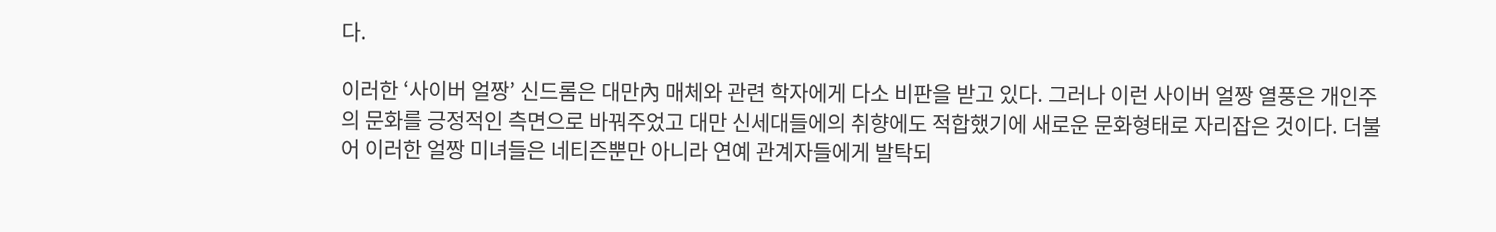다.

이러한 ‘사이버 얼짱’ 신드롬은 대만內 매체와 관련 학자에게 다소 비판을 받고 있다. 그러나 이런 사이버 얼짱 열풍은 개인주의 문화를 긍정적인 측면으로 바꿔주었고 대만 신세대들에의 취향에도 적합했기에 새로운 문화형태로 자리잡은 것이다. 더불어 이러한 얼짱 미녀들은 네티즌뿐만 아니라 연예 관계자들에게 발탁되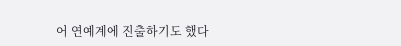어 연예계에 진출하기도 했다